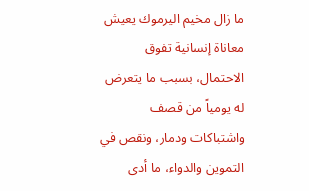ما زال مخيم اليرموك يعيش معاناة إنسانية تفوق الاحتمال، بسبب ما يتعرض له يومياً من قصف واشتباكات ودمار، ونقص في التموين والدواء، ما أدى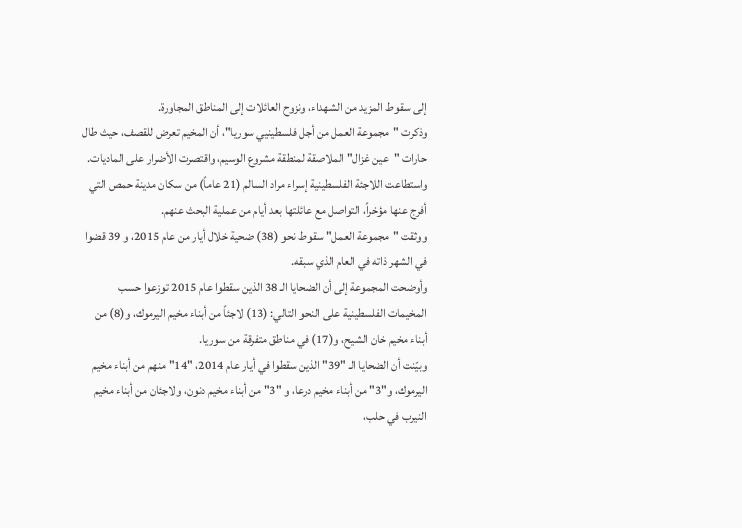إلى سقوط المزيد من الشهداء، ونزوح العائلات إلى المناطق المجاورة.
وذكرت "مجموعة العمل من أجل فلسطينيي سوريا"، أن المخيم تعرض للقصف، حيث طال حارات "عين غزال" الملاصقة لمنطقة مشروع الوسيم، واقتصرت الأضرار على الماديات.
واستطاعت اللاجئة الفلسطينية إسراء مراد السالم (21 عاماً) من سكان مدينة حمص التي أفرج عنها مؤخراً، التواصل مع عائلتها بعد أيام من عملية البحث عنهم.
ووثقت "مجموعة العمل" سقوط نحو (38) ضحية خلال أيار من عام 2015، و 39 قضوا في الشهر ذاته في العام الذي سبقه.
وأوضحت المجموعة إلى أن الضحايا الـ 38 الذين سقطوا عام 2015 توزعوا حسب المخيمات الفلسطينية على النحو التالي: (13) لاجئاً من أبناء مخيم اليرموك، و(8) من أبناء مخيم خان الشيح، و(17) في مناطق متفرقة من سوريا.
وبيّنت أن الضحايا الـ "39" الذين سقطوا في أيار عام 2014، "14" منهم من أبناء مخيم اليرموك، و"3" من أبناء مخيم درعا، و "3" من أبناء مخيم دنون، ولاجئان من أبناء مخيم النيرب في حلب،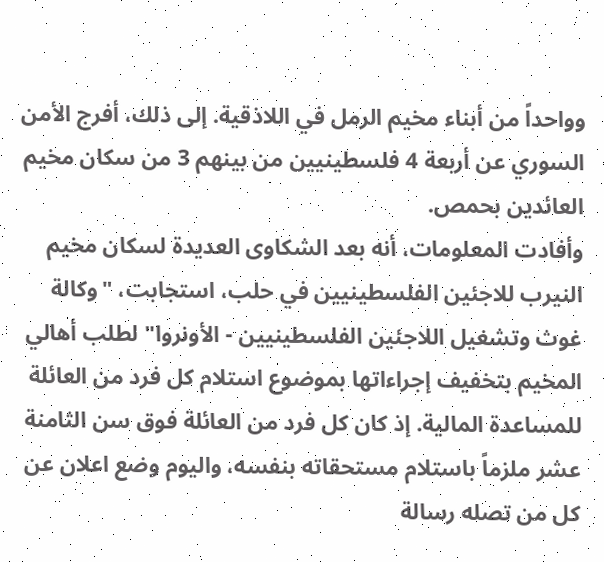وواحداً من أبناء مخيم الرمل في اللاذقية. إلى ذلك، أفرج الأمن السوري عن أربعة 4 فلسطينيين من بينهم 3 من سكان مخيم العائدين بحمص.
وأفادت المعلومات، أنه بعد الشكاوى العديدة لسكان مخيم النيرب للاجئين الفلسطينيين في حلب، استجابت، "وكالة غوث وتشغيل اللاجئين الفلسطينيين - الأونروا" لطلب أهالي المخيم بتخفيف إجراءاتها بموضوع استلام كل فرد من العائلة للمساعدة المالية. إذ كان كل فرد من العائلة فوق سن الثامنة عشر ملزماً باستلام مستحقاته بنفسه، واليوم وضع اعلان عن كل من تصله رسالة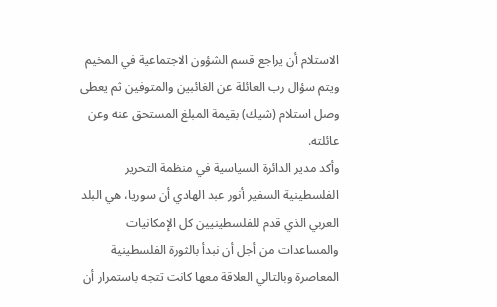الاستلام أن يراجع قسم الشؤون الاجتماعية في المخيم ويتم سؤال رب العائلة عن الغائبين والمتوفين ثم يعطى وصل استلام (شيك) بقيمة المبلغ المستحق عنه وعن عائلته.
وأكد مدير الدائرة السياسية في منظمة التحرير الفلسطينية السفير أنور عبد الهادي أن سوريا، هي البلد العربي الذي قدم للفلسطينيين كل الإمكانيات والمساعدات من أجل أن نبدأ بالثورة الفلسطينية المعاصرة وبالتالي العلاقة معها كانت تتجه باستمرار أن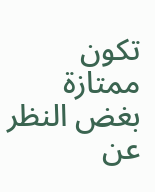تكون ممتازة بغض النظر عن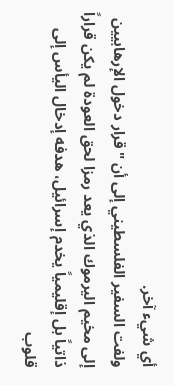أي شيء آخر.
ولفت السفير الفلسطيني إلى أن "قرار دخول الإرهابيين إلى مخيم اليرموك الذي يعد رمزا لحق العودة لم يكن قراراً ذاتياً بل إقليمياً يخدم إسرائيل، هدفه إدخال اليأس إلى قلوب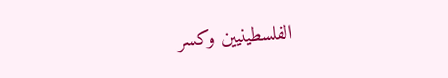الفلسطينيين وكسر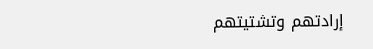إرادتهم وتشتيتهم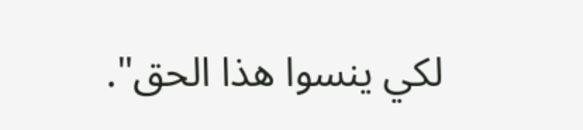لكي ينسوا هذا الحق".